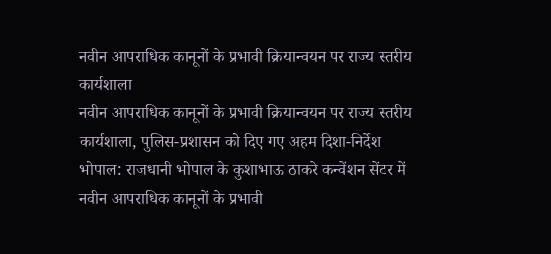नवीन आपराधिक कानूनों के प्रभावी क्रियान्वयन पर राज्य स्तरीय कार्यशाला
नवीन आपराधिक कानूनों के प्रभावी क्रियान्वयन पर राज्य स्तरीय कार्यशाला, पुलिस-प्रशासन को दिए गए अहम दिशा-निर्देश
भोपाल: राजधानी भोपाल के कुशाभाऊ ठाकरे कन्वेंशन सेंटर में नवीन आपराधिक कानूनों के प्रभावी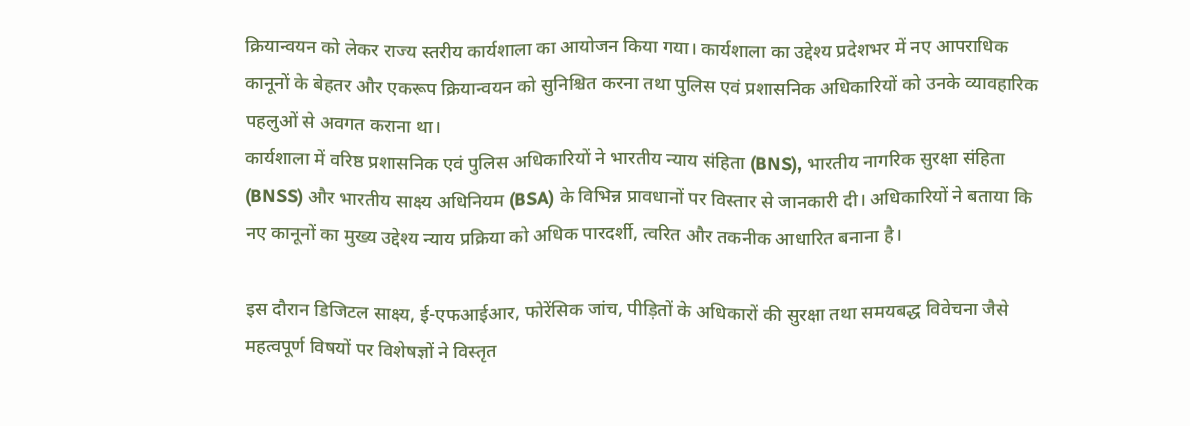क्रियान्वयन को लेकर राज्य स्तरीय कार्यशाला का आयोजन किया गया। कार्यशाला का उद्देश्य प्रदेशभर में नए आपराधिक कानूनों के बेहतर और एकरूप क्रियान्वयन को सुनिश्चित करना तथा पुलिस एवं प्रशासनिक अधिकारियों को उनके व्यावहारिक पहलुओं से अवगत कराना था।
कार्यशाला में वरिष्ठ प्रशासनिक एवं पुलिस अधिकारियों ने भारतीय न्याय संहिता (BNS), भारतीय नागरिक सुरक्षा संहिता (BNSS) और भारतीय साक्ष्य अधिनियम (BSA) के विभिन्न प्रावधानों पर विस्तार से जानकारी दी। अधिकारियों ने बताया कि नए कानूनों का मुख्य उद्देश्य न्याय प्रक्रिया को अधिक पारदर्शी, त्वरित और तकनीक आधारित बनाना है।

इस दौरान डिजिटल साक्ष्य, ई-एफआईआर, फोरेंसिक जांच, पीड़ितों के अधिकारों की सुरक्षा तथा समयबद्ध विवेचना जैसे महत्वपूर्ण विषयों पर विशेषज्ञों ने विस्तृत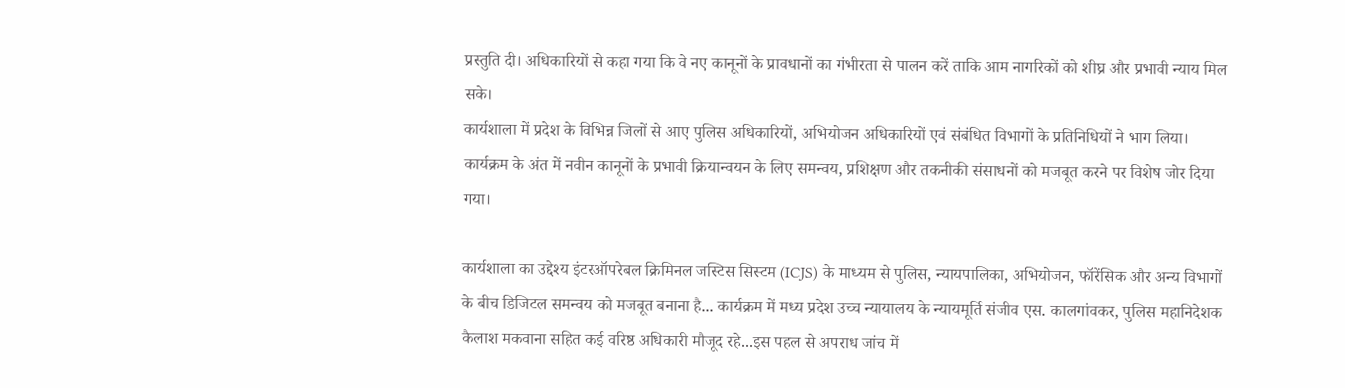प्रस्तुति दी। अधिकारियों से कहा गया कि वे नए कानूनों के प्रावधानों का गंभीरता से पालन करें ताकि आम नागरिकों को शीघ्र और प्रभावी न्याय मिल सके।
कार्यशाला में प्रदेश के विभिन्न जिलों से आए पुलिस अधिकारियों, अभियोजन अधिकारियों एवं संबंधित विभागों के प्रतिनिधियों ने भाग लिया। कार्यक्रम के अंत में नवीन कानूनों के प्रभावी क्रियान्वयन के लिए समन्वय, प्रशिक्षण और तकनीकी संसाधनों को मजबूत करने पर विशेष जोर दिया गया।

कार्यशाला का उद्देश्य इंटरऑपरेबल क्रिमिनल जस्टिस सिस्टम (ICJS) के माध्यम से पुलिस, न्यायपालिका, अभियोजन, फॉरेंसिक और अन्य विभागों के बीच डिजिटल समन्वय को मजबूत बनाना है... कार्यक्रम में मध्य प्रदेश उच्च न्यायालय के न्यायमूर्ति संजीव एस. कालगांवकर, पुलिस महानिदेशक कैलाश मकवाना सहित कई वरिष्ठ अधिकारी मौजूद रहे...इस पहल से अपराध जांच में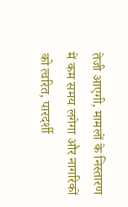तेजी आएगी, मामलों के निस्तारण में कम समय लगेगा और नागरिकों को त्वरित, पारदर्शी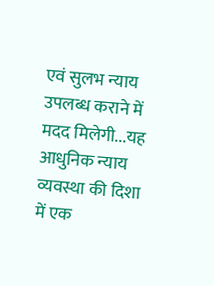एवं सुलभ न्याय उपलब्ध कराने में मदद मिलेगी...यह आधुनिक न्याय व्यवस्था की दिशा में एक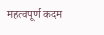महत्वपूर्ण कदम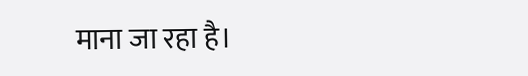माना जा रहा है।